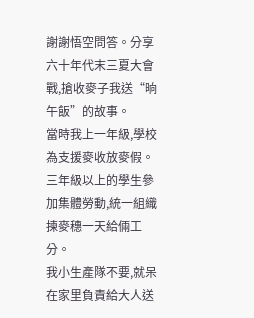謝謝悟空問答。分享六十年代末三夏大會戰,搶收麥子我送“晌午飯”的故事。
當時我上一年級,學校為支援麥收放麥假。
三年級以上的學生參加集體勞動,統一組織揀麥穗一天給倆工分。
我小生產隊不要,就呆在家里負責給大人送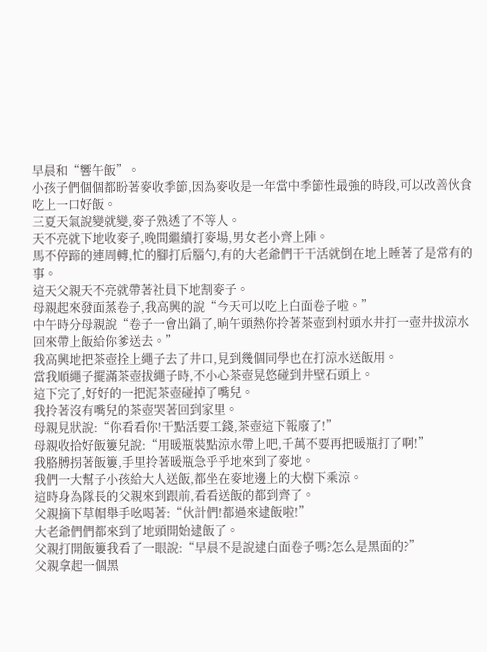早晨和“響午飯”。
小孩子們個個都盼著麥收季節,因為麥收是一年當中季節性最強的時段,可以改善伙食吃上一口好飯。
三夏天氣說變就變,麥子熟透了不等人。
天不亮就下地收麥子,晚間繼續打麥場,男女老小齊上陣。
馬不停蹄的連周轉,忙的腳打后腦勺,有的大老爺們干干活就倒在地上睡著了是常有的事。
這天父親天不亮就帶著社員下地割麥子。
母親起來發面蒸卷子,我高興的說“今天可以吃上白面卷子啦。”
中午時分母親說“卷子一會出鍋了,晌午頭熱你拎著茶壺到村頭水井打一壺井拔涼水回來帶上飯給你爹送去。”
我高興地把茶壺拴上繩子去了井口,見到幾個同學也在打涼水送飯用。
當我順繩子擺滿茶壺拔繩子時,不小心茶壺晃悠碰到井壁石頭上。
這下完了,好好的一把泥茶壺碰掉了嘴兒。
我拎著沒有嘴兒的茶壺哭著回到家里。
母親見狀說:“你看看你!干點活要工錢,茶壺這下報廢了!”
母親收拾好飯簍兒說:“用暖瓶裝點涼水帶上吧,千萬不要再把暖瓶打了啊!”
我胳膊拐著飯簍,手里拎著暖瓶急乎乎地來到了麥地。
我們一大幫子小孩給大人送飯,都坐在麥地邊上的大樹下乘涼。
這時身為隊長的父親來到跟前,看看送飯的都到齊了。
父親摘下草帽舉手吆喝著:“伙計們!都過來逮飯啦!”
大老爺們們都來到了地頭開始逮飯了。
父親打開飯簍我看了一眼說:“早晨不是說逮白面卷子嗎?怎么是黑面的?”
父親拿起一個黑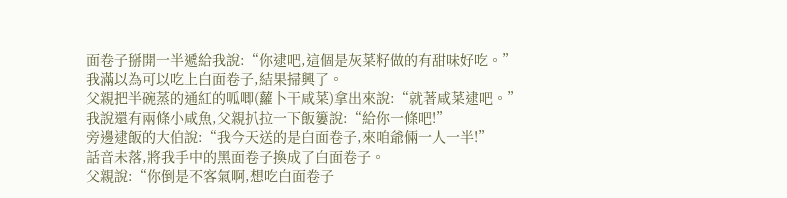面卷子掰開一半遞給我說:“你逮吧,這個是灰菜籽做的有甜味好吃。”
我滿以為可以吃上白面卷子,結果掃興了。
父親把半碗蒸的通紅的呱唧(蘿卜干咸菜)拿出來說:“就著咸菜逮吧。”
我說還有兩條小咸魚,父親扒拉一下飯簍說:“給你一條吧!”
旁邊逮飯的大伯說:“我今天送的是白面卷子,來咱爺倆一人一半!”
話音未落,將我手中的黑面卷子換成了白面卷子。
父親說:“你倒是不客氣啊,想吃白面卷子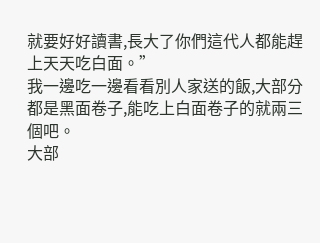就要好好讀書,長大了你們這代人都能趕上天天吃白面。”
我一邊吃一邊看看別人家送的飯,大部分都是黑面卷子,能吃上白面卷子的就兩三個吧。
大部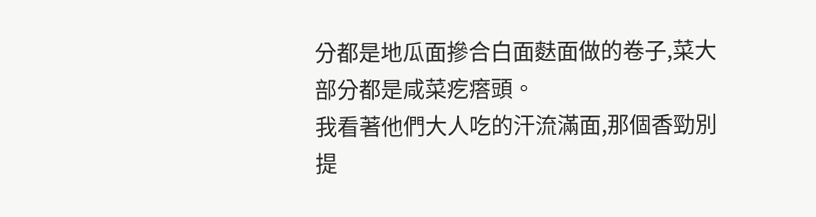分都是地瓜面摻合白面麩面做的卷子,菜大部分都是咸菜疙瘩頭。
我看著他們大人吃的汗流滿面,那個香勁別提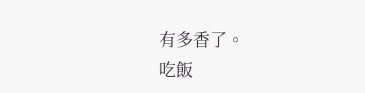有多香了。
吃飯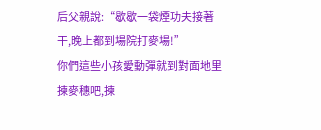后父親說:“歇歇一袋煙功夫接著干,晚上都到場院打麥場!”
你們這些小孩愛動彈就到對面地里揀麥穗吧,揀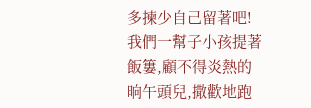多揀少自己留著吧!
我們一幫子小孩提著飯簍,顧不得炎熱的晌午頭兒,撒歡地跑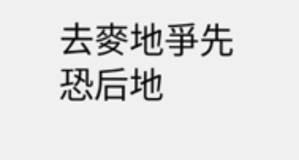去麥地爭先恐后地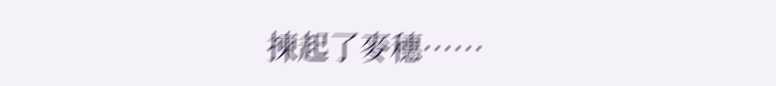揀起了麥穗……